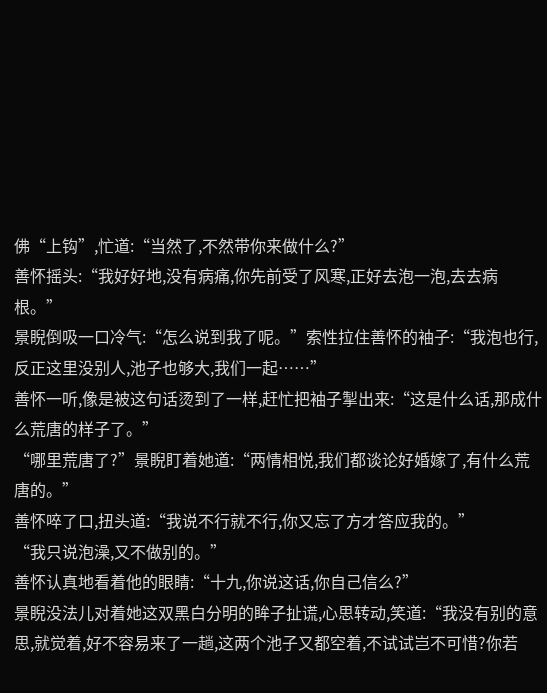佛“上钩”,忙道:“当然了,不然带你来做什么?”
善怀摇头:“我好好地,没有病痛,你先前受了风寒,正好去泡一泡,去去病根。”
景睨倒吸一口冷气:“怎么说到我了呢。”索性拉住善怀的袖子:“我泡也行,反正这里没别人,池子也够大,我们一起……”
善怀一听,像是被这句话烫到了一样,赶忙把袖子掣出来:“这是什么话,那成什么荒唐的样子了。”
“哪里荒唐了?”景睨盯着她道:“两情相悦,我们都谈论好婚嫁了,有什么荒唐的。”
善怀啐了口,扭头道:“我说不行就不行,你又忘了方才答应我的。”
“我只说泡澡,又不做别的。”
善怀认真地看着他的眼睛:“十九,你说这话,你自己信么?”
景睨没法儿对着她这双黑白分明的眸子扯谎,心思转动,笑道:“我没有别的意思,就觉着,好不容易来了一趟,这两个池子又都空着,不试试岂不可惜?你若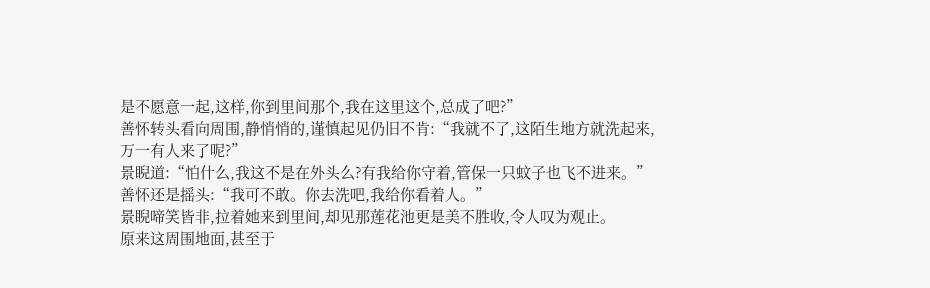是不愿意一起,这样,你到里间那个,我在这里这个,总成了吧?”
善怀转头看向周围,静悄悄的,谨慎起见仍旧不肯:“我就不了,这陌生地方就洗起来,万一有人来了呢?”
景睨道:“怕什么,我这不是在外头么?有我给你守着,管保一只蚊子也飞不进来。”
善怀还是摇头:“我可不敢。你去洗吧,我给你看着人。”
景睨啼笑皆非,拉着她来到里间,却见那莲花池更是美不胜收,令人叹为观止。
原来这周围地面,甚至于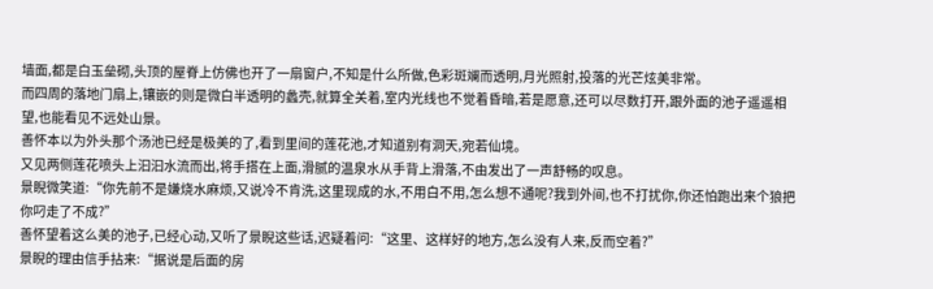墙面,都是白玉垒砌,头顶的屋脊上仿佛也开了一扇窗户,不知是什么所做,色彩斑斓而透明,月光照射,投落的光芒炫美非常。
而四周的落地门扇上,镶嵌的则是微白半透明的蠡壳,就算全关着,室内光线也不觉着昏暗,若是愿意,还可以尽数打开,跟外面的池子遥遥相望,也能看见不远处山景。
善怀本以为外头那个汤池已经是极美的了,看到里间的莲花池,才知道别有洞天,宛若仙境。
又见两侧莲花喷头上汩汩水流而出,将手搭在上面,滑腻的温泉水从手背上滑落,不由发出了一声舒畅的叹息。
景睨微笑道:“你先前不是嫌烧水麻烦,又说冷不肯洗,这里现成的水,不用白不用,怎么想不通呢?我到外间,也不打扰你,你还怕跑出来个狼把你叼走了不成?”
善怀望着这么美的池子,已经心动,又听了景睨这些话,迟疑着问:“这里、这样好的地方,怎么没有人来,反而空着?”
景睨的理由信手拈来:“据说是后面的房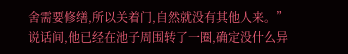舍需要修缮,所以关着门,自然就没有其他人来。”
说话间,他已经在池子周围转了一圈,确定没什么异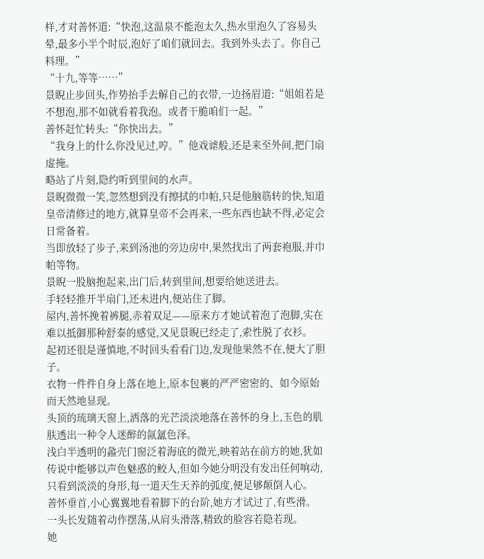样,才对善怀道:“快泡,这温泉不能泡太久,热水里泡久了容易头晕,最多小半个时辰,泡好了咱们就回去。我到外头去了。你自己料理。”
“十九,等等……”
景睨止步回头,作势抬手去解自己的衣带,一边扬眉道:“姐姐若是不想泡,那不如就看着我泡。或者干脆咱们一起。”
善怀赶忙转头:“你快出去。”
“我身上的什么你没见过,哼。”他戏谑般,还是来至外间,把门扇虚掩。
略站了片刻,隐约听到里间的水声。
景睨微微一笑,忽然想到没有擦拭的巾帕,只是他脑筋转的快,知道皇帝清修过的地方,就算皇帝不会再来,一些东西也缺不得,必定会日常备着。
当即放轻了步子,来到汤池的旁边房中,果然找出了两套袍服,并巾帕等物。
景睨一股脑抱起来,出门后,转到里间,想要给她送进去。
手轻轻推开半扇门,还未进内,便站住了脚。
屋内,善怀挽着裤腿,赤着双足——原来方才她试着泡了泡脚,实在难以抵御那种舒泰的感觉,又见景睨已经走了,索性脱了衣衫。
起初还很是谨慎地,不时回头看看门边,发现他果然不在,便大了胆子。
衣物一件件自身上落在地上,原本包裹的严严密密的、如今原始而天然地显现。
头顶的琉璃天窗上,洒落的光芒淡淡地落在善怀的身上,玉色的肌肤透出一种令人迷醉的氤氲色泽。
浅白半透明的蠡壳门窗泛着海底的微光,映着站在前方的她,犹如传说中能够以声色魅惑的鲛人,但如今她分明没有发出任何响动,只看到淡淡的身形,每一道天生天养的弧度,便足够颠倒人心。
善怀垂首,小心翼翼地看着脚下的台阶,她方才试过了,有些滑。
一头长发随着动作摆荡,从肩头滑落,精致的脸容若隐若现。
她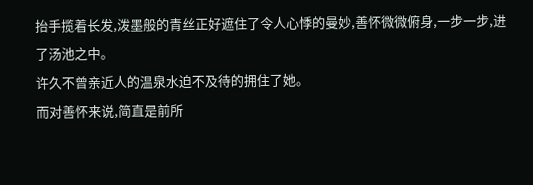抬手揽着长发,泼墨般的青丝正好遮住了令人心悸的曼妙,善怀微微俯身,一步一步,进了汤池之中。
许久不曾亲近人的温泉水迫不及待的拥住了她。
而对善怀来说,简直是前所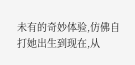未有的奇妙体验,仿佛自打她出生到现在,从